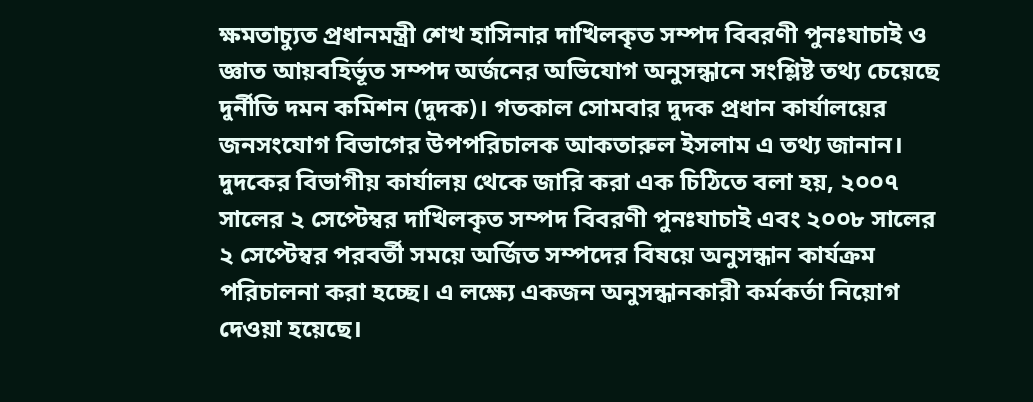ক্ষমতাচ্যুত প্রধানমন্ত্রী শেখ হাসিনার দাখিলকৃত সম্পদ বিবরণী পুনঃযাচাই ও জ্ঞাত আয়বহির্ভূত সম্পদ অর্জনের অভিযোগ অনুসন্ধানে সংশ্লিষ্ট তথ্য চেয়েছে দুর্নীতি দমন কমিশন (দুদক)। গতকাল সোমবার দুদক প্রধান কার্যালয়ের জনসংযোগ বিভাগের উপপরিচালক আকতারুল ইসলাম এ তথ্য জানান। দুদকের বিভাগীয় কার্যালয় থেকে জারি করা এক চিঠিতে বলা হয়, ২০০৭ সালের ২ সেপ্টেম্বর দাখিলকৃত সম্পদ বিবরণী পুনঃযাচাই এবং ২০০৮ সালের ২ সেপ্টেম্বর পরবর্তী সময়ে অর্জিত সম্পদের বিষয়ে অনুসন্ধান কার্যক্রম পরিচালনা করা হচ্ছে। এ লক্ষ্যে একজন অনুসন্ধানকারী কর্মকর্তা নিয়োগ দেওয়া হয়েছে।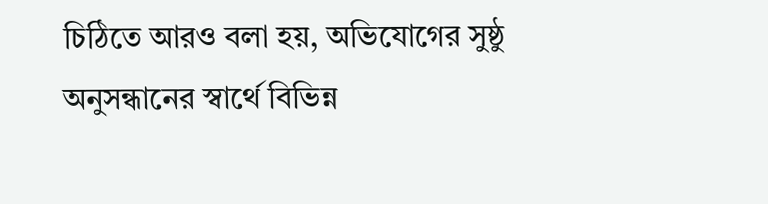চিঠিতে আরও বলা হয়, অভিযোগের সুষ্ঠু অনুসন্ধানের স্বার্থে বিভিন্ন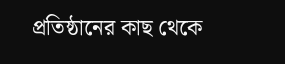প্রতিষ্ঠানের কাছ থেকে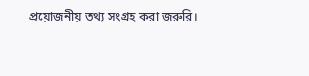প্রয়োজনীয় তথ্য সংগ্রহ করা জরুরি।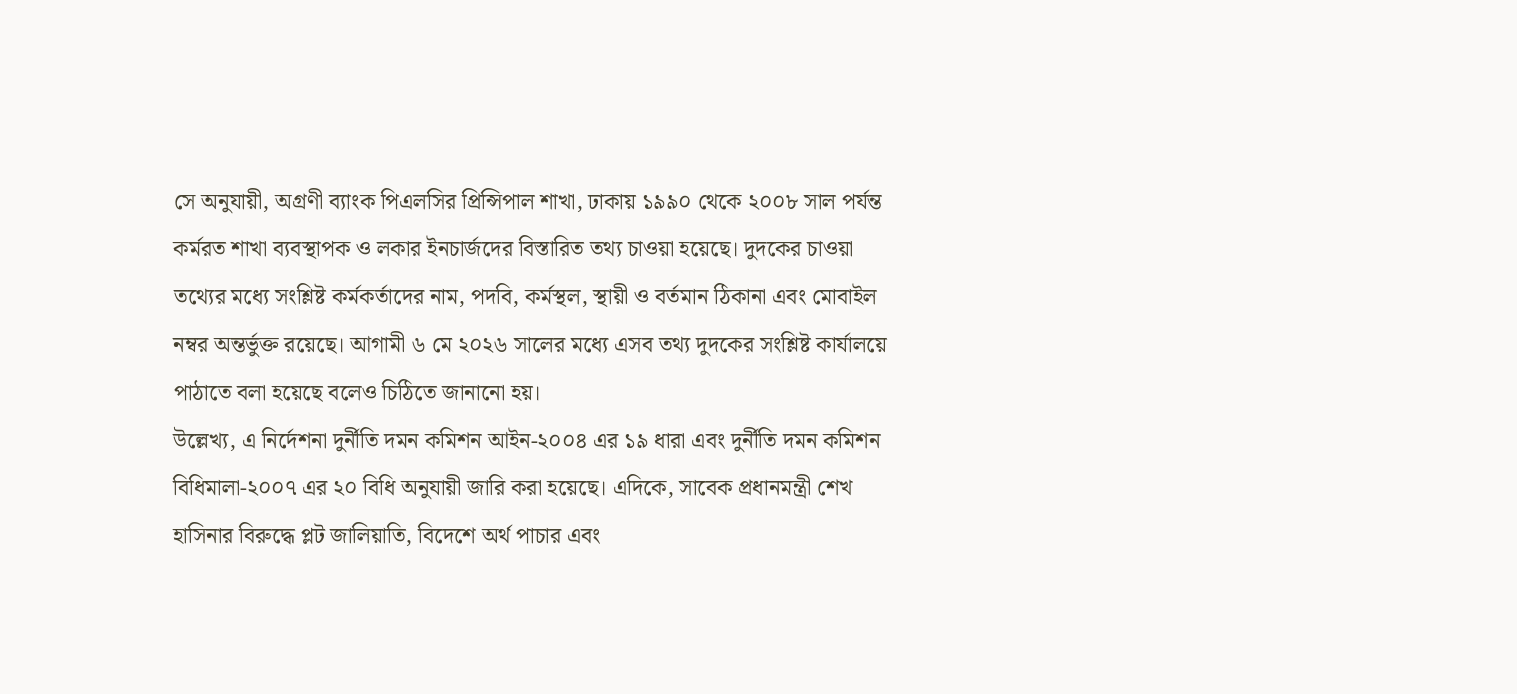সে অনুযায়ী, অগ্রণী ব্যাংক পিএলসির প্রিন্সিপাল শাখা, ঢাকায় ১৯৯০ থেকে ২০০৮ সাল পর্যন্ত কর্মরত শাখা ব্যবস্থাপক ও লকার ইনচার্জদের বিস্তারিত তথ্য চাওয়া হয়েছে। দুদকের চাওয়া তথ্যের মধ্যে সংশ্লিষ্ট কর্মকর্তাদের নাম, পদবি, কর্মস্থল, স্থায়ী ও বর্তমান ঠিকানা এবং মোবাইল নম্বর অন্তর্ভুক্ত রয়েছে। আগামী ৬ মে ২০২৬ সালের মধ্যে এসব তথ্য দুদকের সংশ্লিষ্ট কার্যালয়ে পাঠাতে বলা হয়েছে বলেও চিঠিতে জানানো হয়।
উল্লেখ্য, এ নির্দেশনা দুর্নীতি দমন কমিশন আইন-২০০৪ এর ১৯ ধারা এবং দুর্নীতি দমন কমিশন বিধিমালা-২০০৭ এর ২০ বিধি অনুযায়ী জারি করা হয়েছে। এদিকে, সাবেক প্রধানমন্ত্রী শেখ হাসিনার বিরুদ্ধে প্লট জালিয়াতি, বিদেশে অর্থ পাচার এবং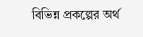বিভিন্ন প্রকল্পের অর্থ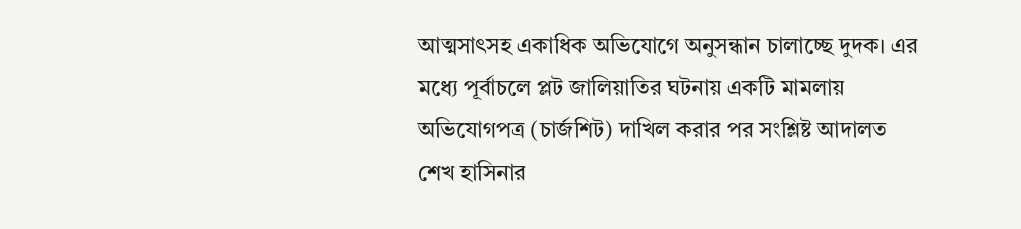আত্মসাৎসহ একাধিক অভিযোগে অনুসন্ধান চালাচ্ছে দুদক। এর মধ্যে পূর্বাচলে প্লট জালিয়াতির ঘটনায় একটি মামলায় অভিযোগপত্র (চার্জশিট) দাখিল করার পর সংশ্লিষ্ট আদালত শেখ হাসিনার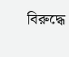বিরুদ্ধে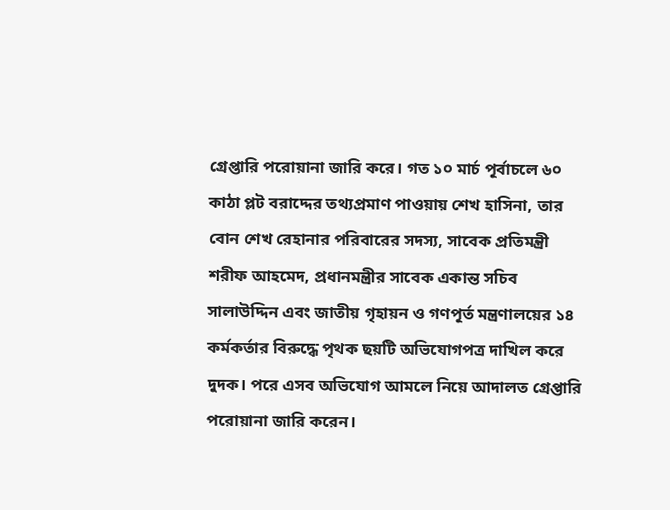গ্রেপ্তারি পরোয়ানা জারি করে। গত ১০ মার্চ পূর্বাচলে ৬০ কাঠা প্লট বরাদ্দের তথ্যপ্রমাণ পাওয়ায় শেখ হাসিনা, তার বোন শেখ রেহানার পরিবারের সদস্য, সাবেক প্রতিমন্ত্রী শরীফ আহমেদ, প্রধানমন্ত্রীর সাবেক একান্ত সচিব সালাউদ্দিন এবং জাতীয় গৃহায়ন ও গণপূর্ত মন্ত্রণালয়ের ১৪ কর্মকর্তার বিরুদ্ধে পৃথক ছয়টি অভিযোগপত্র দাখিল করে দুদক। পরে এসব অভিযোগ আমলে নিয়ে আদালত গ্রেপ্তারি পরোয়ানা জারি করেন।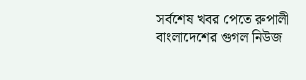সর্বশেষ খবর পেতে রুপালী বাংলাদেশের গুগল নিউজ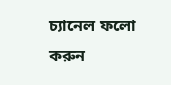চ্যানেল ফলো করুন